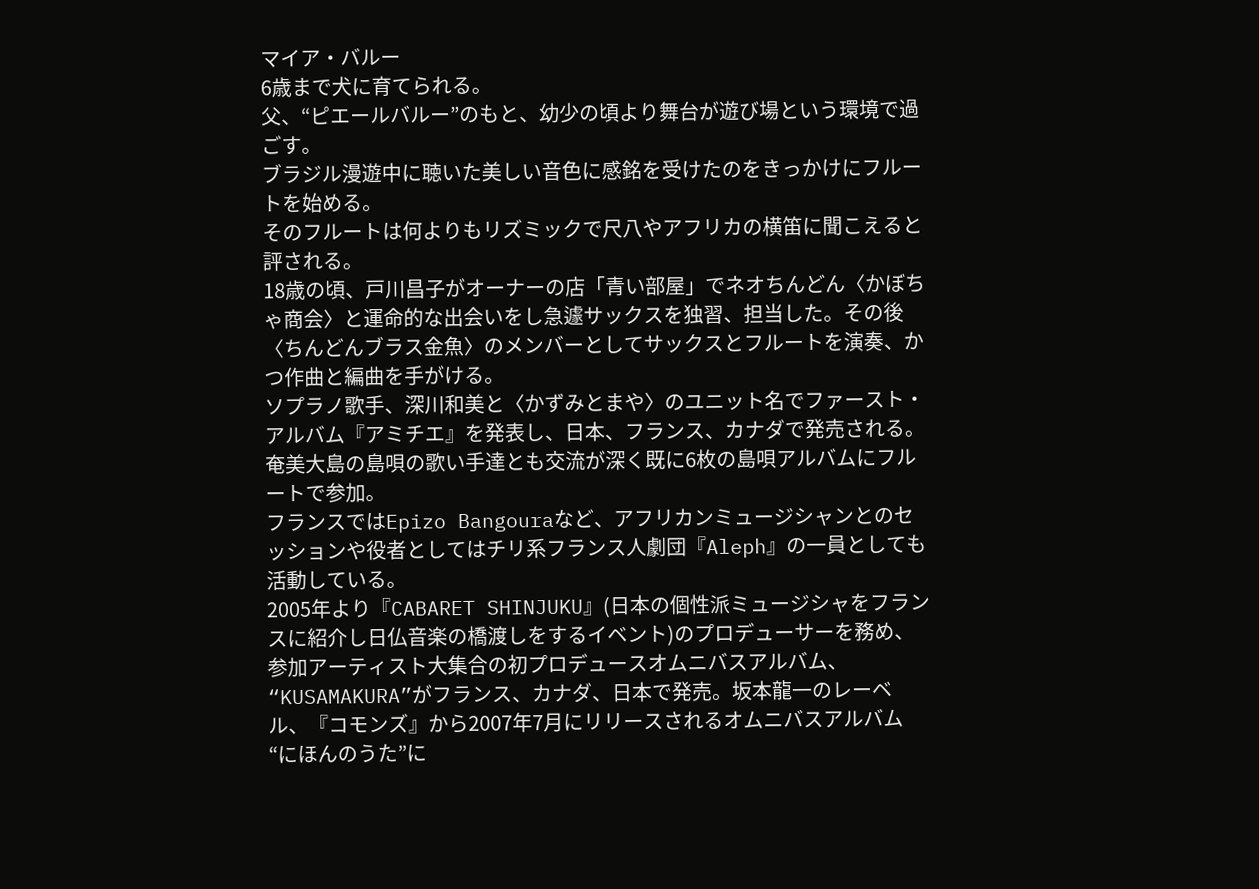マイア・バルー
6歳まで犬に育てられる。
父、“ピエールバルー”のもと、幼少の頃より舞台が遊び場という環境で過ごす。
ブラジル漫遊中に聴いた美しい音色に感銘を受けたのをきっかけにフルートを始める。
そのフルートは何よりもリズミックで尺八やアフリカの横笛に聞こえると評される。
18歳の頃、戸川昌子がオーナーの店「青い部屋」でネオちんどん〈かぼちゃ商会〉と運命的な出会いをし急遽サックスを独習、担当した。その後〈ちんどんブラス金魚〉のメンバーとしてサックスとフルートを演奏、かつ作曲と編曲を手がける。
ソプラノ歌手、深川和美と〈かずみとまや〉のユニット名でファースト・アルバム『アミチエ』を発表し、日本、フランス、カナダで発売される。奄美大島の島唄の歌い手達とも交流が深く既に6枚の島唄アルバムにフルートで参加。
フランスではEpizo Bangouraなど、アフリカンミュージシャンとのセッションや役者としてはチリ系フランス人劇団『Aleph』の一員としても活動している。
2005年より『CABARET SHINJUKU』(日本の個性派ミュージシャをフランスに紹介し日仏音楽の橋渡しをするイベント)のプロデューサーを務め、参加アーティスト大集合の初プロデュースオムニバスアルバム、“KUSAMAKURA”がフランス、カナダ、日本で発売。坂本龍一のレーベル、『コモンズ』から2007年7月にリリースされるオムニバスアルバム“にほんのうた”に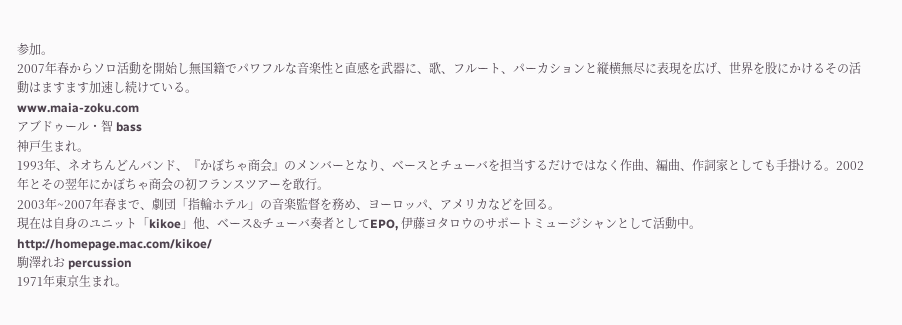参加。
2007年春からソロ活動を開始し無国籍でパワフルな音楽性と直感を武器に、歌、フルート、パーカションと縦横無尽に表現を広げ、世界を股にかけるその活動はますます加速し続けている。
www.maia-zoku.com
アブドゥール・智 bass
神戸生まれ。
1993年、ネオちんどんバンド、『かぼちゃ商会』のメンバーとなり、ベースとチューバを担当するだけではなく作曲、編曲、作詞家としても手掛ける。2002年とその翌年にかぼちゃ商会の初フランスツアーを敢行。
2003年~2007年春まで、劇団「指輪ホテル」の音楽監督を務め、ヨーロッパ、アメリカなどを回る。
現在は自身のユニット「kikoe」他、ベース&チューバ奏者としてEPO, 伊藤ヨタロウのサポートミュージシャンとして活動中。
http://homepage.mac.com/kikoe/
駒澤れお percussion
1971年東京生まれ。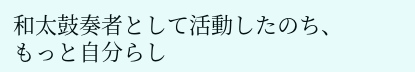和太鼓奏者として活動したのち、もっと自分らし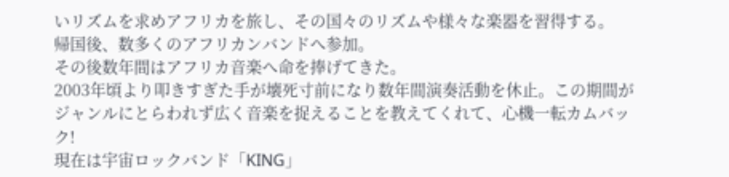いリズムを求めアフリカを旅し、その国々のリズムや様々な楽器を習得する。
帰国後、数多くのアフリカンバンドへ参加。
その後数年間はアフリカ音楽へ命を捧げてきた。
2003年頃より叩きすぎた手が壊死寸前になり数年間演奏活動を休止。この期間がジャンルにとらわれず広く音楽を捉えることを教えてくれて、心機一転カムバック!
現在は宇宙ロックバンド「KING」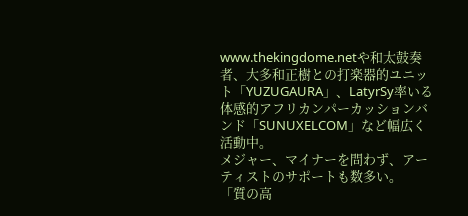www.thekingdome.netや和太鼓奏者、大多和正樹との打楽器的ユニット「YUZUGAURA」、LatyrSy率いる体感的アフリカンパーカッションバンド「SUNUXELCOM」など幅広く活動中。
メジャー、マイナーを問わず、アーティストのサポートも数多い。
「質の高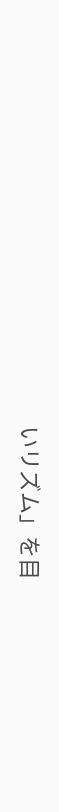いリズム」を目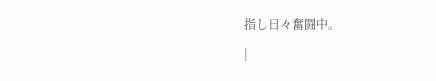指し日々奮闘中。
|